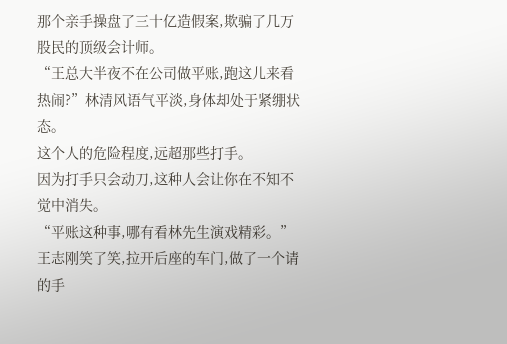那个亲手操盘了三十亿造假案,欺骗了几万股民的顶级会计师。
“王总大半夜不在公司做平账,跑这儿来看热闹?”林清风语气平淡,身体却处于紧绷状态。
这个人的危险程度,远超那些打手。
因为打手只会动刀,这种人会让你在不知不觉中消失。
“平账这种事,哪有看林先生演戏精彩。”
王志刚笑了笑,拉开后座的车门,做了一个请的手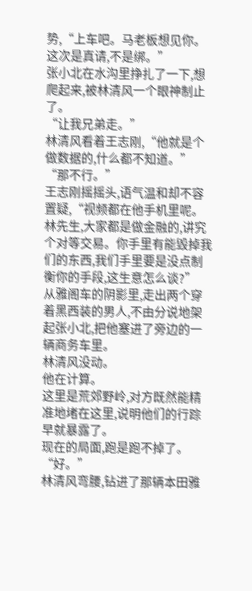势,“上车吧。马老板想见你。这次是真请,不是绑。”
张小北在水沟里挣扎了一下,想爬起来,被林清风一个眼神制止了。
“让我兄弟走。”
林清风看着王志刚,“他就是个做数据的,什么都不知道。”
“那不行。”
王志刚摇摇头,语气温和却不容置疑,“视频都在他手机里呢。林先生,大家都是做金融的,讲究个对等交易。你手里有能毁掉我们的东西,我们手里要是没点制衡你的手段,这生意怎么谈?”
从雅阁车的阴影里,走出两个穿着黑西装的男人,不由分说地架起张小北,把他塞进了旁边的一辆商务车里。
林清风没动。
他在计算。
这里是荒郊野岭,对方既然能精准地堵在这里,说明他们的行踪早就暴露了。
现在的局面,跑是跑不掉了。
“好。”
林清风弯腰,钻进了那辆本田雅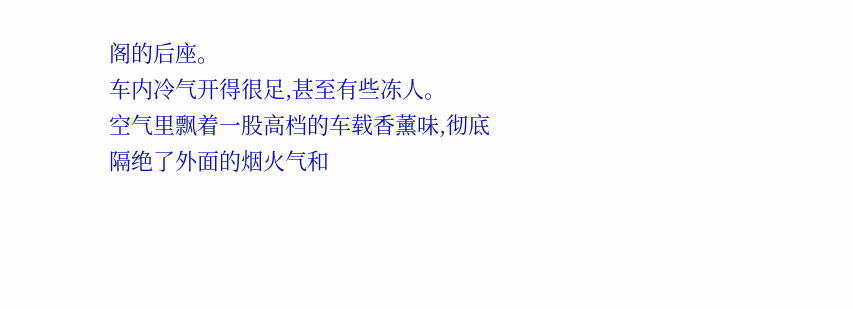阁的后座。
车内冷气开得很足,甚至有些冻人。
空气里飘着一股高档的车载香薰味,彻底隔绝了外面的烟火气和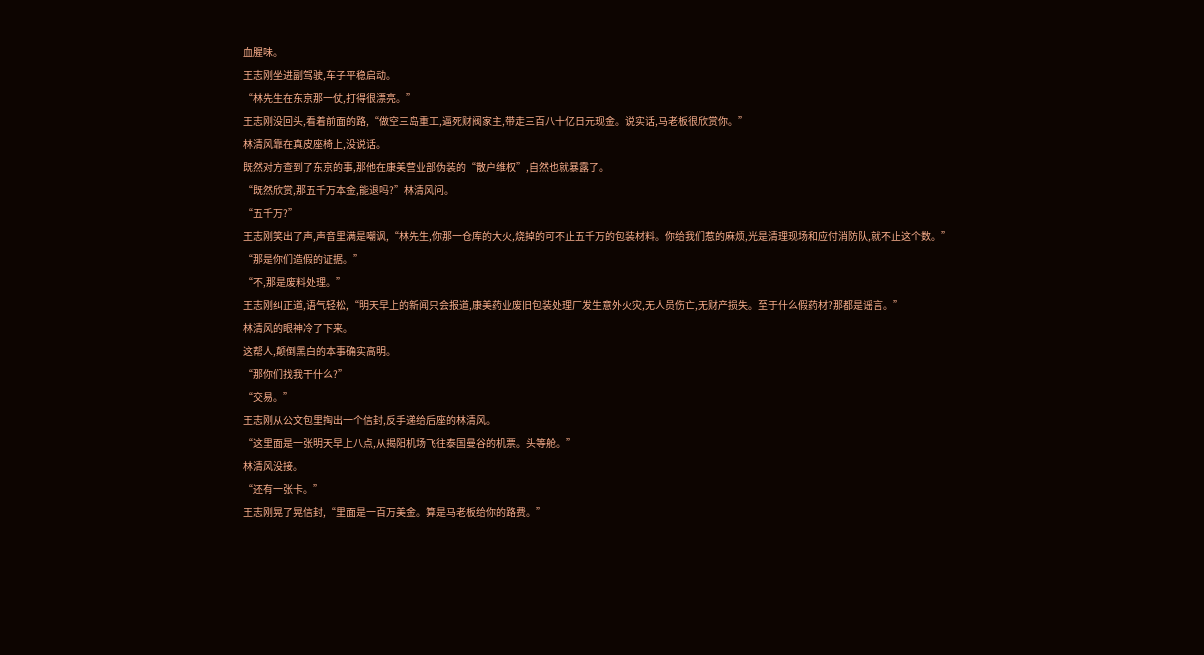血腥味。
王志刚坐进副驾驶,车子平稳启动。
“林先生在东京那一仗,打得很漂亮。”
王志刚没回头,看着前面的路,“做空三岛重工,逼死财阀家主,带走三百八十亿日元现金。说实话,马老板很欣赏你。”
林清风靠在真皮座椅上,没说话。
既然对方查到了东京的事,那他在康美营业部伪装的“散户维权”,自然也就暴露了。
“既然欣赏,那五千万本金,能退吗?”林清风问。
“五千万?”
王志刚笑出了声,声音里满是嘲讽,“林先生,你那一仓库的大火,烧掉的可不止五千万的包装材料。你给我们惹的麻烦,光是清理现场和应付消防队,就不止这个数。”
“那是你们造假的证据。”
“不,那是废料处理。”
王志刚纠正道,语气轻松,“明天早上的新闻只会报道,康美药业废旧包装处理厂发生意外火灾,无人员伤亡,无财产损失。至于什么假药材?那都是谣言。”
林清风的眼神冷了下来。
这帮人,颠倒黑白的本事确实高明。
“那你们找我干什么?”
“交易。”
王志刚从公文包里掏出一个信封,反手递给后座的林清风。
“这里面是一张明天早上八点,从揭阳机场飞往泰国曼谷的机票。头等舱。”
林清风没接。
“还有一张卡。”
王志刚晃了晃信封,“里面是一百万美金。算是马老板给你的路费。”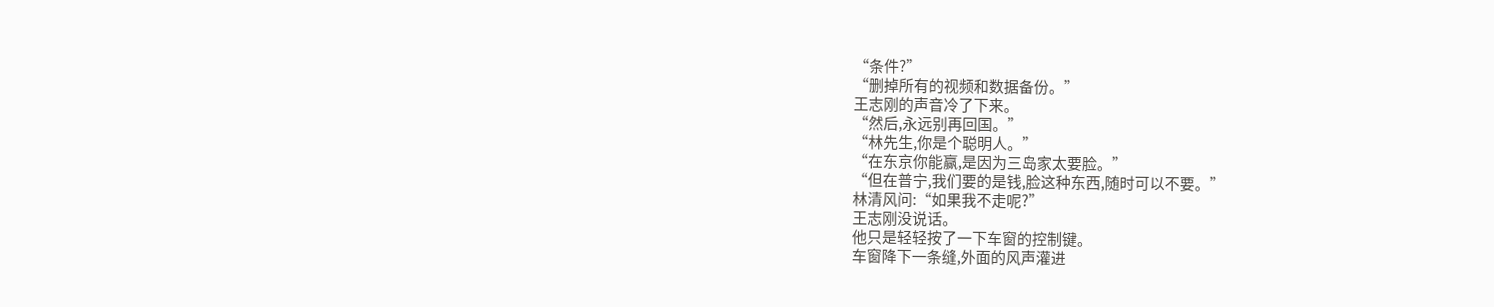“条件?”
“删掉所有的视频和数据备份。”
王志刚的声音冷了下来。
“然后,永远别再回国。”
“林先生,你是个聪明人。”
“在东京你能赢,是因为三岛家太要脸。”
“但在普宁,我们要的是钱,脸这种东西,随时可以不要。”
林清风问:“如果我不走呢?”
王志刚没说话。
他只是轻轻按了一下车窗的控制键。
车窗降下一条缝,外面的风声灌进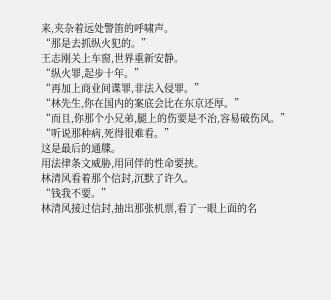来,夹杂着远处警笛的呼啸声。
“那是去抓纵火犯的。”
王志刚关上车窗,世界重新安静。
“纵火罪,起步十年。”
“再加上商业间谍罪,非法入侵罪。”
“林先生,你在国内的案底会比在东京还厚。”
“而且,你那个小兄弟,腿上的伤要是不治,容易破伤风。”
“听说那种病,死得很难看。”
这是最后的通牒。
用法律条文威胁,用同伴的性命要挟。
林清风看着那个信封,沉默了许久。
“钱我不要。”
林清风接过信封,抽出那张机票,看了一眼上面的名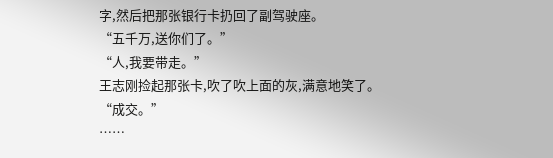字,然后把那张银行卡扔回了副驾驶座。
“五千万,送你们了。”
“人,我要带走。”
王志刚捡起那张卡,吹了吹上面的灰,满意地笑了。
“成交。”
……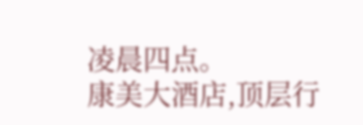凌晨四点。
康美大酒店,顶层行